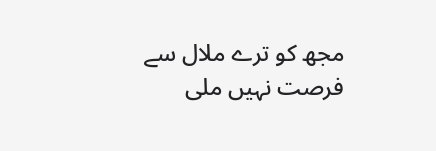مجھ کو ترے ملال سے فرصت نہیں ملی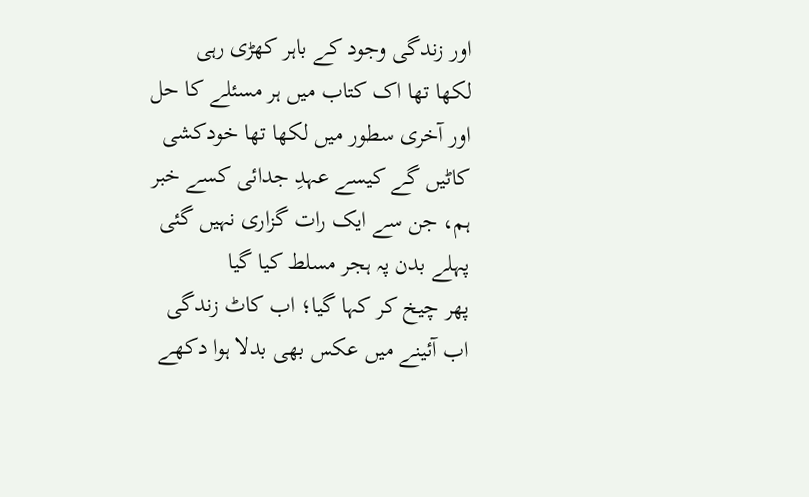اور زندگی وجود کے باہر کھڑی رہی
لکھا تھا اک کتاب میں ہر مسئلے کا حل
اور آخری سطور میں لکھا تھا خودکشی
کاٹیں گے کیسے عہدِ جدائی کسے خبر
ہم، جن سے ایک رات گزاری نہیں گئی
پہلے بدن پہ ہجر مسلط کیا گیا
پھر چیخ کر کہا گیا؛ اب کاٹ زندگی
اب آئینے میں عکس بھی بدلا ہوا دکھے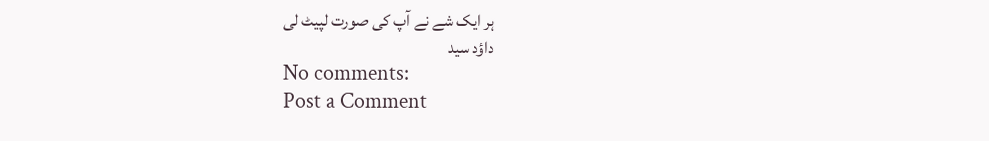ہر ایک شے نے آپ کی صورت لپیٹ لی
داؤد سید
No comments:
Post a Comment